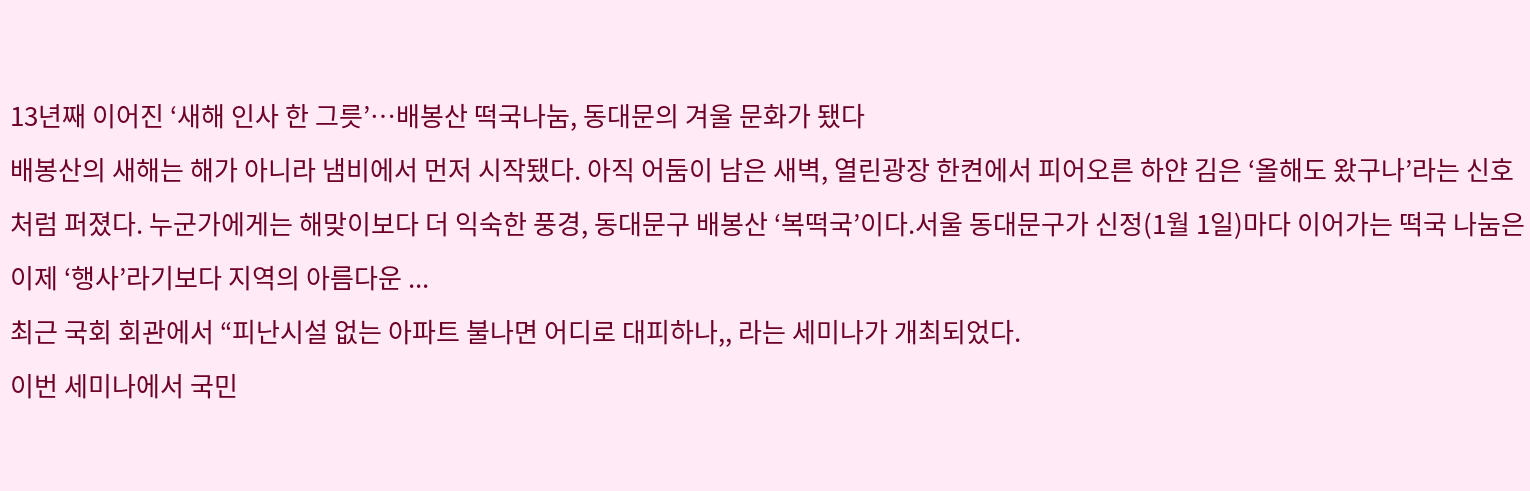13년째 이어진 ‘새해 인사 한 그릇’…배봉산 떡국나눔, 동대문의 겨울 문화가 됐다
배봉산의 새해는 해가 아니라 냄비에서 먼저 시작됐다. 아직 어둠이 남은 새벽, 열린광장 한켠에서 피어오른 하얀 김은 ‘올해도 왔구나’라는 신호처럼 퍼졌다. 누군가에게는 해맞이보다 더 익숙한 풍경, 동대문구 배봉산 ‘복떡국’이다.서울 동대문구가 신정(1월 1일)마다 이어가는 떡국 나눔은 이제 ‘행사’라기보다 지역의 아름다운 ...
최근 국회 회관에서 “피난시설 없는 아파트 불나면 어디로 대피하나,, 라는 세미나가 개최되었다.
이번 세미나에서 국민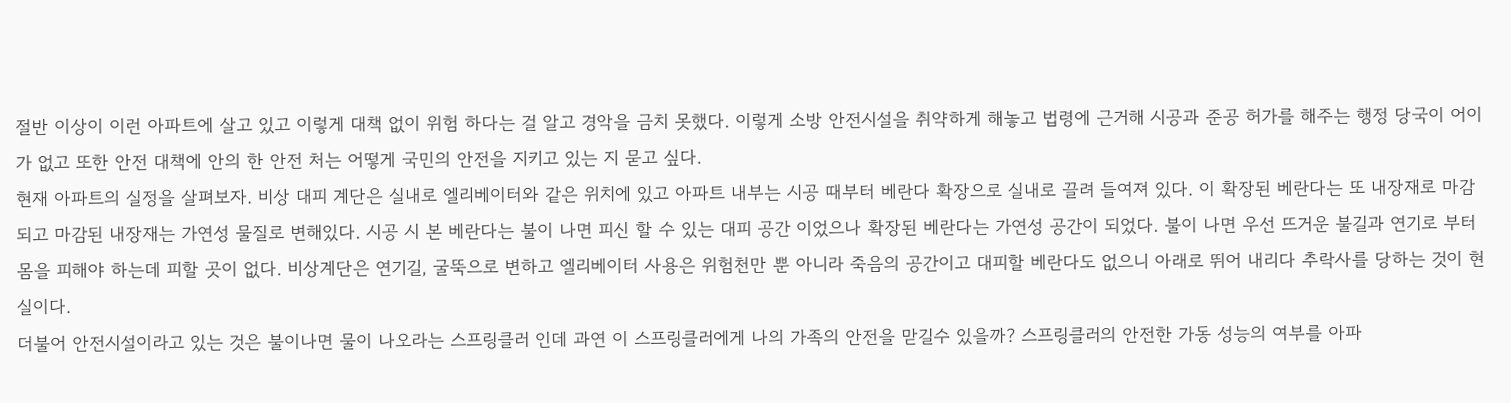절반 이상이 이런 아파트에 살고 있고 이렇게 대책 없이 위험 하다는 걸 알고 경악을 금치 못했다. 이렇게 소방 안전시설을 취약하게 해놓고 법령에 근거해 시공과 준공 허가를 해주는 행정 당국이 어이가 없고 또한 안전 대책에 안의 한 안전 처는 어떻게 국민의 안전을 지키고 있는 지 묻고 싶다.
현재 아파트의 실정을 살펴보자. 비상 대피 계단은 실내로 엘리베이터와 같은 위치에 있고 아파트 내부는 시공 때부터 베란다 확장으로 실내로 끌려 들여져 있다. 이 확장된 베란다는 또 내장재로 마감되고 마감된 내장재는 가연성 물질로 변해있다. 시공 시 본 베란다는 불이 나면 피신 할 수 있는 대피 공간 이었으나 확장된 베란다는 가연성 공간이 되었다. 불이 나면 우선 뜨거운 불길과 연기로 부터 몸을 피해야 하는데 피할 곳이 없다. 비상계단은 연기길, 굴뚝으로 변하고 엘리베이터 사용은 위험천만 뿐 아니라 죽음의 공간이고 대피할 베란다도 없으니 아래로 뛰어 내리다 추락사를 당하는 것이 현실이다.
더불어 안전시설이라고 있는 것은 불이나면 물이 나오라는 스프링클러 인데 과연 이 스프링클러에게 나의 가족의 안전을 맏길수 있을까? 스프링클러의 안전한 가동 성능의 여부를 아파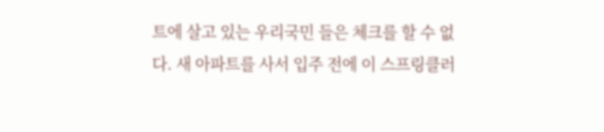트에 살고 있는 우리국민 들은 체크를 할 수 없다. 새 아파트를 사서 입주 전에 이 스프링클러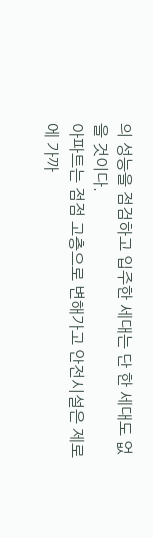의 성능을 점검하고 입주한 세대는 단 한 세대도 없을 것이다.
아파트는 점점 고층으로 변해가고 안전시설은 제로에 가까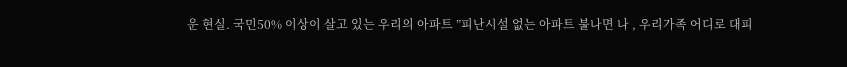운 현실. 국민50% 이상이 살고 있는 우리의 아파트 ”피난시설 없는 아파트 불나면 나 , 우리가족 어디로 대피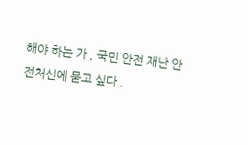해야 하는 가 , 국민 안전 재난 안전처신에 묻고 싶다 .